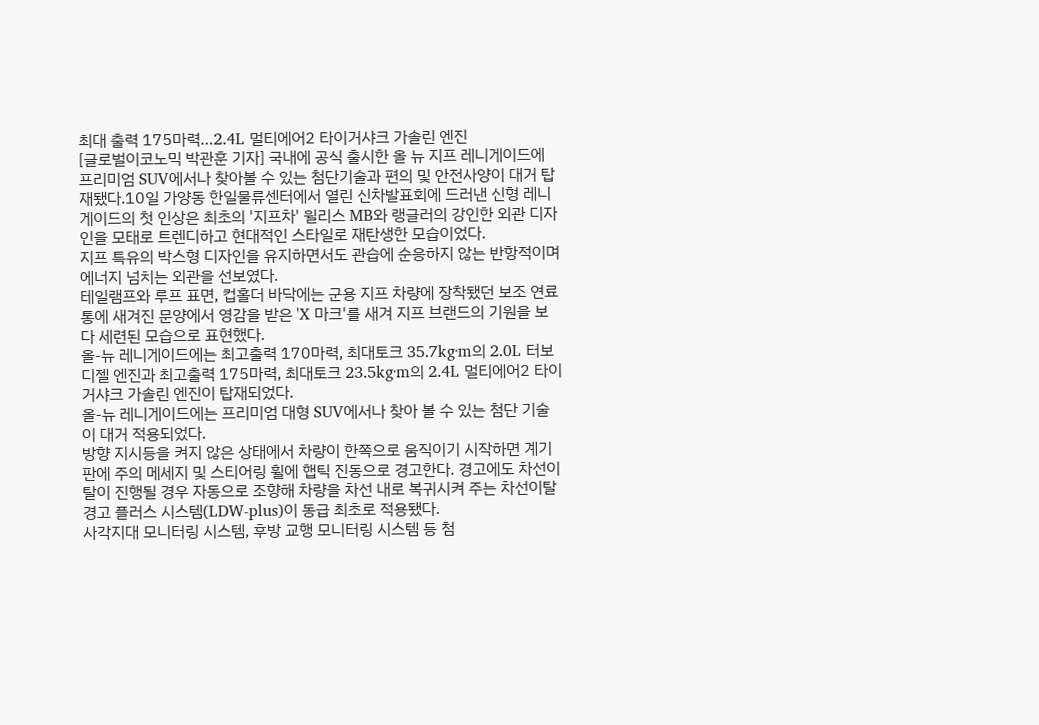최대 출력 175마력…2.4L 멀티에어2 타이거샤크 가솔린 엔진
[글로벌이코노믹 박관훈 기자] 국내에 공식 출시한 올 뉴 지프 레니게이드에 프리미엄 SUV에서나 찾아볼 수 있는 첨단기술과 편의 및 안전사양이 대거 탑재됐다.10일 가양동 한일물류센터에서 열린 신차발표회에 드러낸 신형 레니게이드의 첫 인상은 최초의 '지프차' 윌리스 MB와 랭글러의 강인한 외관 디자인을 모태로 트렌디하고 현대적인 스타일로 재탄생한 모습이었다.
지프 특유의 박스형 디자인을 유지하면서도 관습에 순응하지 않는 반항적이며 에너지 넘치는 외관을 선보였다.
테일램프와 루프 표면, 컵홀더 바닥에는 군용 지프 차량에 장착됐던 보조 연료통에 새겨진 문양에서 영감을 받은 'X 마크'를 새겨 지프 브랜드의 기원을 보다 세련된 모습으로 표현했다.
올-뉴 레니게이드에는 최고출력 170마력, 최대토크 35.7kg·m의 2.0L 터보 디젤 엔진과 최고출력 175마력, 최대토크 23.5kg·m의 2.4L 멀티에어2 타이거샤크 가솔린 엔진이 탑재되었다.
올-뉴 레니게이드에는 프리미엄 대형 SUV에서나 찾아 볼 수 있는 첨단 기술이 대거 적용되었다.
방향 지시등을 켜지 않은 상태에서 차량이 한쪽으로 움직이기 시작하면 계기판에 주의 메세지 및 스티어링 휠에 햅틱 진동으로 경고한다. 경고에도 차선이탈이 진행될 경우 자동으로 조향해 차량을 차선 내로 복귀시켜 주는 차선이탈 경고 플러스 시스템(LDW-plus)이 동급 최초로 적용됐다.
사각지대 모니터링 시스템, 후방 교행 모니터링 시스템 등 첨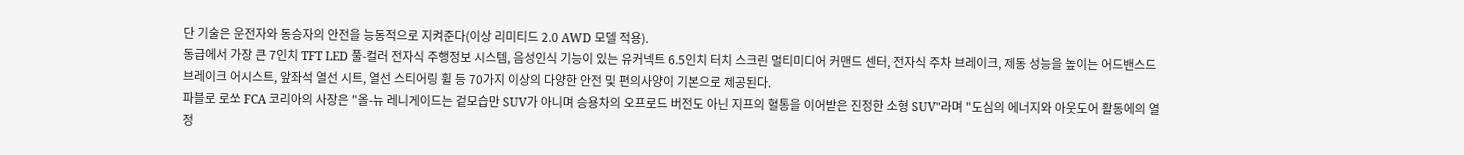단 기술은 운전자와 동승자의 안전을 능동적으로 지켜준다(이상 리미티드 2.0 AWD 모델 적용).
동급에서 가장 큰 7인치 TFT LED 풀-컬러 전자식 주행정보 시스템, 음성인식 기능이 있는 유커넥트 6.5인치 터치 스크린 멀티미디어 커맨드 센터, 전자식 주차 브레이크, 제동 성능을 높이는 어드밴스드 브레이크 어시스트, 앞좌석 열선 시트, 열선 스티어링 휠 등 70가지 이상의 다양한 안전 및 편의사양이 기본으로 제공된다.
파블로 로쏘 FCA 코리아의 사장은 "올-뉴 레니게이드는 겉모습만 SUV가 아니며 승용차의 오프로드 버전도 아닌 지프의 혈통을 이어받은 진정한 소형 SUV"라며 "도심의 에너지와 아웃도어 활동에의 열정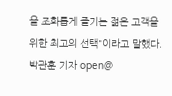을 조화롭게 즐기는 젊은 고객을 위한 최고의 선택"이라고 말했다.
박관훈 기자 open@